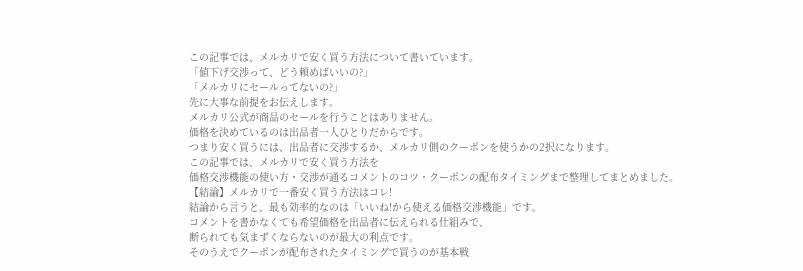この記事では、メルカリで安く買う方法について書いています。
「値下げ交渉って、どう頼めばいいの?」
「メルカリにセールってないの?」
先に大事な前提をお伝えします。
メルカリ公式が商品のセールを行うことはありません。
価格を決めているのは出品者一人ひとりだからです。
つまり安く買うには、出品者に交渉するか、メルカリ側のクーポンを使うかの2択になります。
この記事では、メルカリで安く買う方法を
価格交渉機能の使い方・交渉が通るコメントのコツ・クーポンの配布タイミングまで整理してまとめました。
【結論】メルカリで一番安く買う方法はコレ!
結論から言うと、最も効率的なのは「いいね!から使える価格交渉機能」です。
コメントを書かなくても希望価格を出品者に伝えられる仕組みで、
断られても気まずくならないのが最大の利点です。
そのうえでクーポンが配布されたタイミングで買うのが基本戦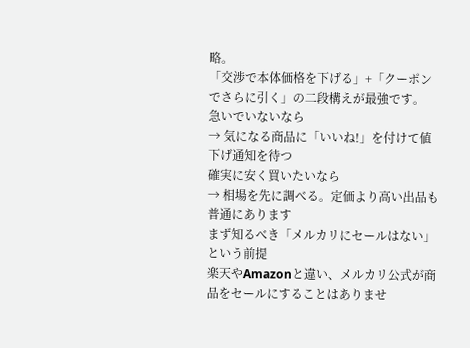略。
「交渉で本体価格を下げる」+「クーポンでさらに引く」の二段構えが最強です。
急いでいないなら
→ 気になる商品に「いいね!」を付けて値下げ通知を待つ
確実に安く買いたいなら
→ 相場を先に調べる。定価より高い出品も普通にあります
まず知るべき「メルカリにセールはない」という前提
楽天やAmazonと違い、メルカリ公式が商品をセールにすることはありませ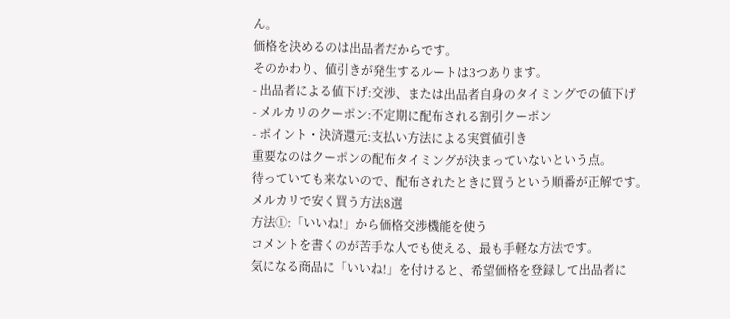ん。
価格を決めるのは出品者だからです。
そのかわり、値引きが発生するルートは3つあります。
- 出品者による値下げ:交渉、または出品者自身のタイミングでの値下げ
- メルカリのクーポン:不定期に配布される割引クーポン
- ポイント・決済還元:支払い方法による実質値引き
重要なのはクーポンの配布タイミングが決まっていないという点。
待っていても来ないので、配布されたときに買うという順番が正解です。
メルカリで安く買う方法8選
方法①:「いいね!」から価格交渉機能を使う
コメントを書くのが苦手な人でも使える、最も手軽な方法です。
気になる商品に「いいね!」を付けると、希望価格を登録して出品者に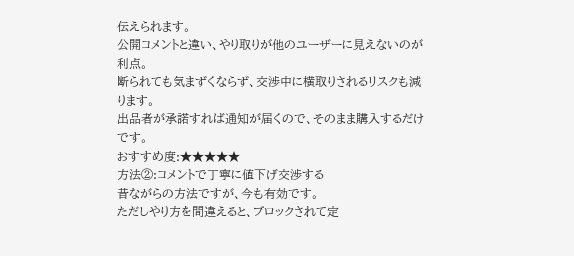伝えられます。
公開コメントと違い、やり取りが他のユーザーに見えないのが利点。
断られても気まずくならず、交渉中に横取りされるリスクも減ります。
出品者が承諾すれば通知が届くので、そのまま購入するだけです。
おすすめ度:★★★★★
方法②:コメントで丁寧に値下げ交渉する
昔ながらの方法ですが、今も有効です。
ただしやり方を間違えると、ブロックされて定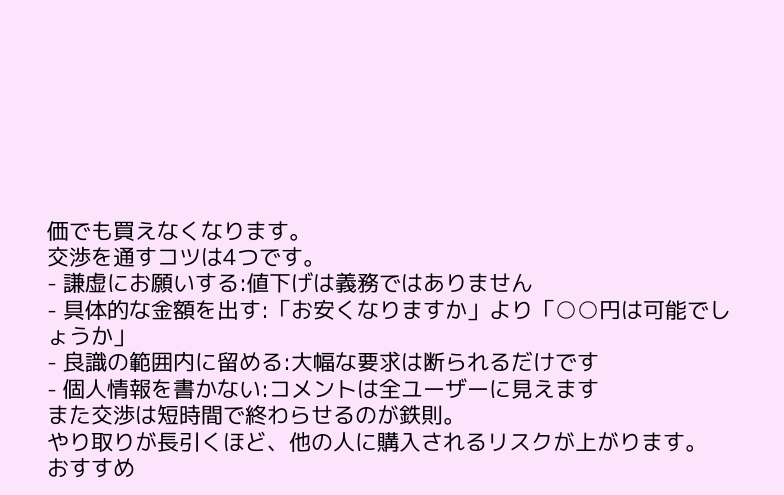価でも買えなくなります。
交渉を通すコツは4つです。
- 謙虚にお願いする:値下げは義務ではありません
- 具体的な金額を出す:「お安くなりますか」より「○○円は可能でしょうか」
- 良識の範囲内に留める:大幅な要求は断られるだけです
- 個人情報を書かない:コメントは全ユーザーに見えます
また交渉は短時間で終わらせるのが鉄則。
やり取りが長引くほど、他の人に購入されるリスクが上がります。
おすすめ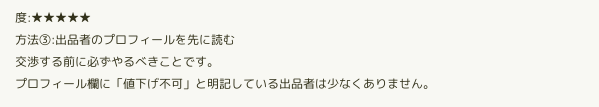度:★★★★★
方法③:出品者のプロフィールを先に読む
交渉する前に必ずやるべきことです。
プロフィール欄に「値下げ不可」と明記している出品者は少なくありません。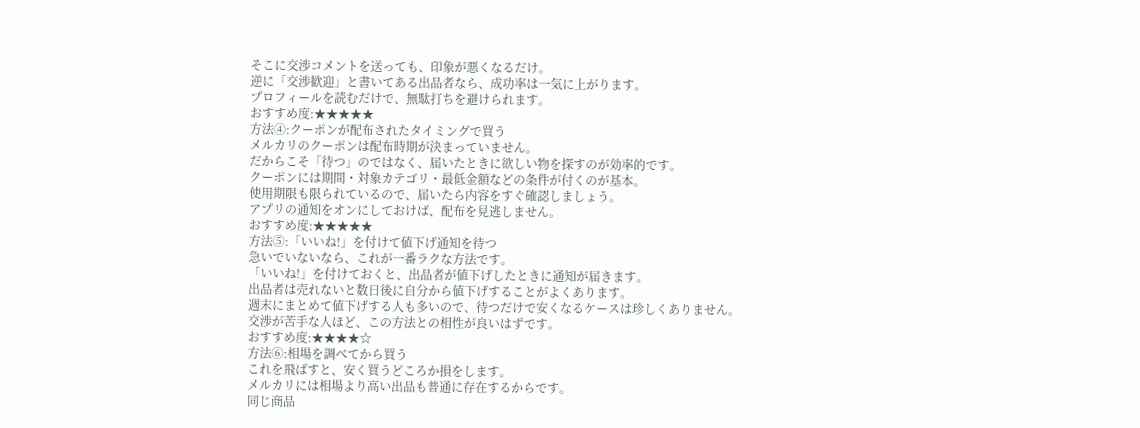そこに交渉コメントを送っても、印象が悪くなるだけ。
逆に「交渉歓迎」と書いてある出品者なら、成功率は一気に上がります。
プロフィールを読むだけで、無駄打ちを避けられます。
おすすめ度:★★★★★
方法④:クーポンが配布されたタイミングで買う
メルカリのクーポンは配布時期が決まっていません。
だからこそ「待つ」のではなく、届いたときに欲しい物を探すのが効率的です。
クーポンには期間・対象カテゴリ・最低金額などの条件が付くのが基本。
使用期限も限られているので、届いたら内容をすぐ確認しましょう。
アプリの通知をオンにしておけば、配布を見逃しません。
おすすめ度:★★★★★
方法⑤:「いいね!」を付けて値下げ通知を待つ
急いでいないなら、これが一番ラクな方法です。
「いいね!」を付けておくと、出品者が値下げしたときに通知が届きます。
出品者は売れないと数日後に自分から値下げすることがよくあります。
週末にまとめて値下げする人も多いので、待つだけで安くなるケースは珍しくありません。
交渉が苦手な人ほど、この方法との相性が良いはずです。
おすすめ度:★★★★☆
方法⑥:相場を調べてから買う
これを飛ばすと、安く買うどころか損をします。
メルカリには相場より高い出品も普通に存在するからです。
同じ商品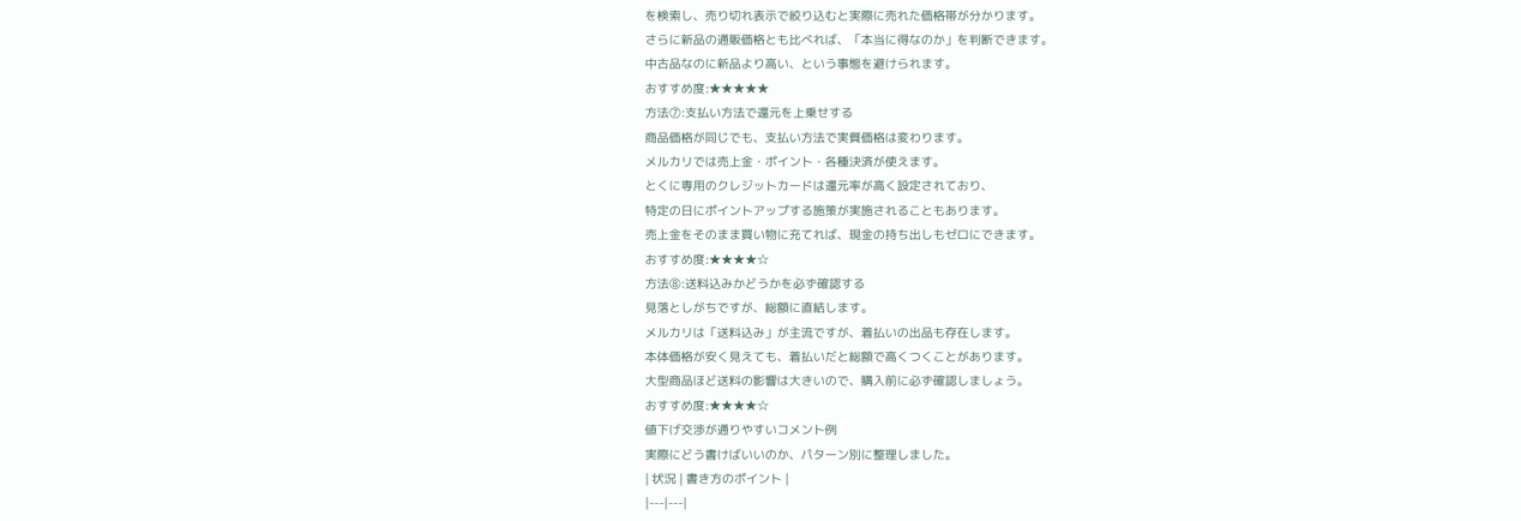を検索し、売り切れ表示で絞り込むと実際に売れた価格帯が分かります。
さらに新品の通販価格とも比べれば、「本当に得なのか」を判断できます。
中古品なのに新品より高い、という事態を避けられます。
おすすめ度:★★★★★
方法⑦:支払い方法で還元を上乗せする
商品価格が同じでも、支払い方法で実質価格は変わります。
メルカリでは売上金・ポイント・各種決済が使えます。
とくに専用のクレジットカードは還元率が高く設定されており、
特定の日にポイントアップする施策が実施されることもあります。
売上金をそのまま買い物に充てれば、現金の持ち出しもゼロにできます。
おすすめ度:★★★★☆
方法⑧:送料込みかどうかを必ず確認する
見落としがちですが、総額に直結します。
メルカリは「送料込み」が主流ですが、着払いの出品も存在します。
本体価格が安く見えても、着払いだと総額で高くつくことがあります。
大型商品ほど送料の影響は大きいので、購入前に必ず確認しましょう。
おすすめ度:★★★★☆
値下げ交渉が通りやすいコメント例
実際にどう書けばいいのか、パターン別に整理しました。
| 状況 | 書き方のポイント |
|---|---|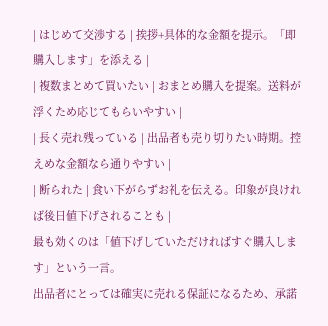| はじめて交渉する | 挨拶+具体的な金額を提示。「即購入します」を添える |
| 複数まとめて買いたい | おまとめ購入を提案。送料が浮くため応じてもらいやすい |
| 長く売れ残っている | 出品者も売り切りたい時期。控えめな金額なら通りやすい |
| 断られた | 食い下がらずお礼を伝える。印象が良ければ後日値下げされることも |
最も効くのは「値下げしていただければすぐ購入します」という一言。
出品者にとっては確実に売れる保証になるため、承諾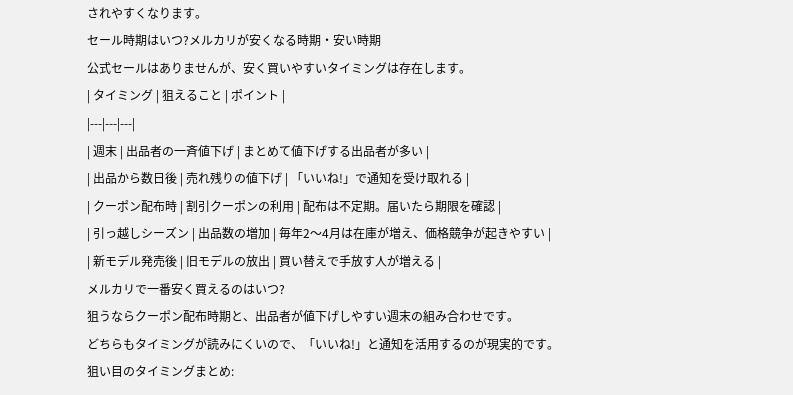されやすくなります。
セール時期はいつ?メルカリが安くなる時期・安い時期
公式セールはありませんが、安く買いやすいタイミングは存在します。
| タイミング | 狙えること | ポイント |
|---|---|---|
| 週末 | 出品者の一斉値下げ | まとめて値下げする出品者が多い |
| 出品から数日後 | 売れ残りの値下げ | 「いいね!」で通知を受け取れる |
| クーポン配布時 | 割引クーポンの利用 | 配布は不定期。届いたら期限を確認 |
| 引っ越しシーズン | 出品数の増加 | 毎年2〜4月は在庫が増え、価格競争が起きやすい |
| 新モデル発売後 | 旧モデルの放出 | 買い替えで手放す人が増える |
メルカリで一番安く買えるのはいつ?
狙うならクーポン配布時期と、出品者が値下げしやすい週末の組み合わせです。
どちらもタイミングが読みにくいので、「いいね!」と通知を活用するのが現実的です。
狙い目のタイミングまとめ: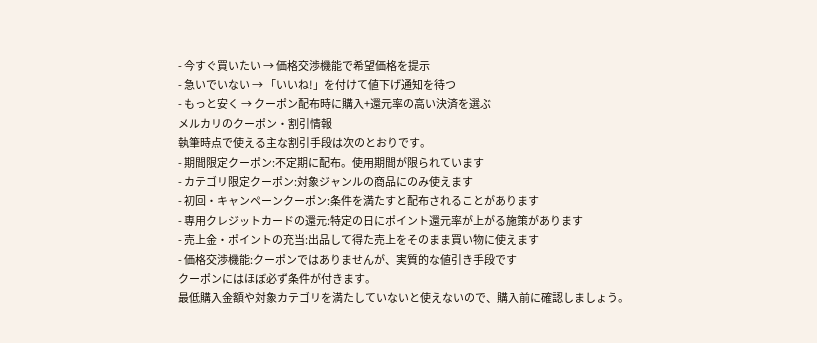- 今すぐ買いたい → 価格交渉機能で希望価格を提示
- 急いでいない → 「いいね!」を付けて値下げ通知を待つ
- もっと安く → クーポン配布時に購入+還元率の高い決済を選ぶ
メルカリのクーポン・割引情報
執筆時点で使える主な割引手段は次のとおりです。
- 期間限定クーポン:不定期に配布。使用期間が限られています
- カテゴリ限定クーポン:対象ジャンルの商品にのみ使えます
- 初回・キャンペーンクーポン:条件を満たすと配布されることがあります
- 専用クレジットカードの還元:特定の日にポイント還元率が上がる施策があります
- 売上金・ポイントの充当:出品して得た売上をそのまま買い物に使えます
- 価格交渉機能:クーポンではありませんが、実質的な値引き手段です
クーポンにはほぼ必ず条件が付きます。
最低購入金額や対象カテゴリを満たしていないと使えないので、購入前に確認しましょう。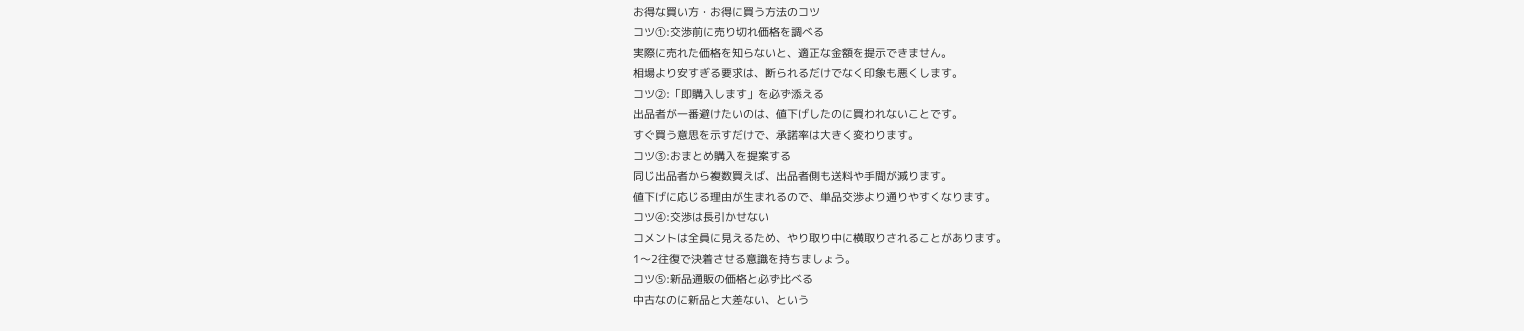お得な買い方・お得に買う方法のコツ
コツ①:交渉前に売り切れ価格を調べる
実際に売れた価格を知らないと、適正な金額を提示できません。
相場より安すぎる要求は、断られるだけでなく印象も悪くします。
コツ②:「即購入します」を必ず添える
出品者が一番避けたいのは、値下げしたのに買われないことです。
すぐ買う意思を示すだけで、承諾率は大きく変わります。
コツ③:おまとめ購入を提案する
同じ出品者から複数買えば、出品者側も送料や手間が減ります。
値下げに応じる理由が生まれるので、単品交渉より通りやすくなります。
コツ④:交渉は長引かせない
コメントは全員に見えるため、やり取り中に横取りされることがあります。
1〜2往復で決着させる意識を持ちましょう。
コツ⑤:新品通販の価格と必ず比べる
中古なのに新品と大差ない、という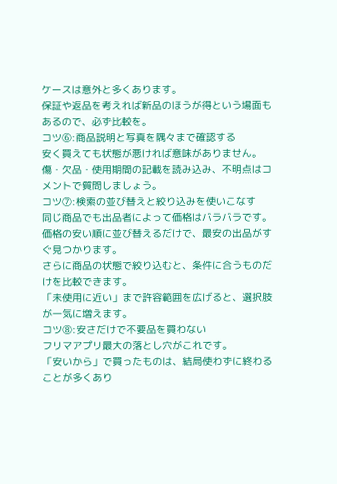ケースは意外と多くあります。
保証や返品を考えれば新品のほうが得という場面もあるので、必ず比較を。
コツ⑥:商品説明と写真を隅々まで確認する
安く買えても状態が悪ければ意味がありません。
傷・欠品・使用期間の記載を読み込み、不明点はコメントで質問しましょう。
コツ⑦:検索の並び替えと絞り込みを使いこなす
同じ商品でも出品者によって価格はバラバラです。
価格の安い順に並び替えるだけで、最安の出品がすぐ見つかります。
さらに商品の状態で絞り込むと、条件に合うものだけを比較できます。
「未使用に近い」まで許容範囲を広げると、選択肢が一気に増えます。
コツ⑧:安さだけで不要品を買わない
フリマアプリ最大の落とし穴がこれです。
「安いから」で買ったものは、結局使わずに終わることが多くあり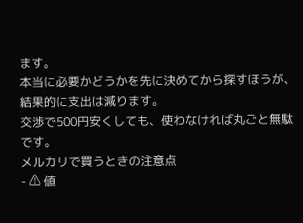ます。
本当に必要かどうかを先に決めてから探すほうが、結果的に支出は減ります。
交渉で500円安くしても、使わなければ丸ごと無駄です。
メルカリで買うときの注意点
- ⚠ 値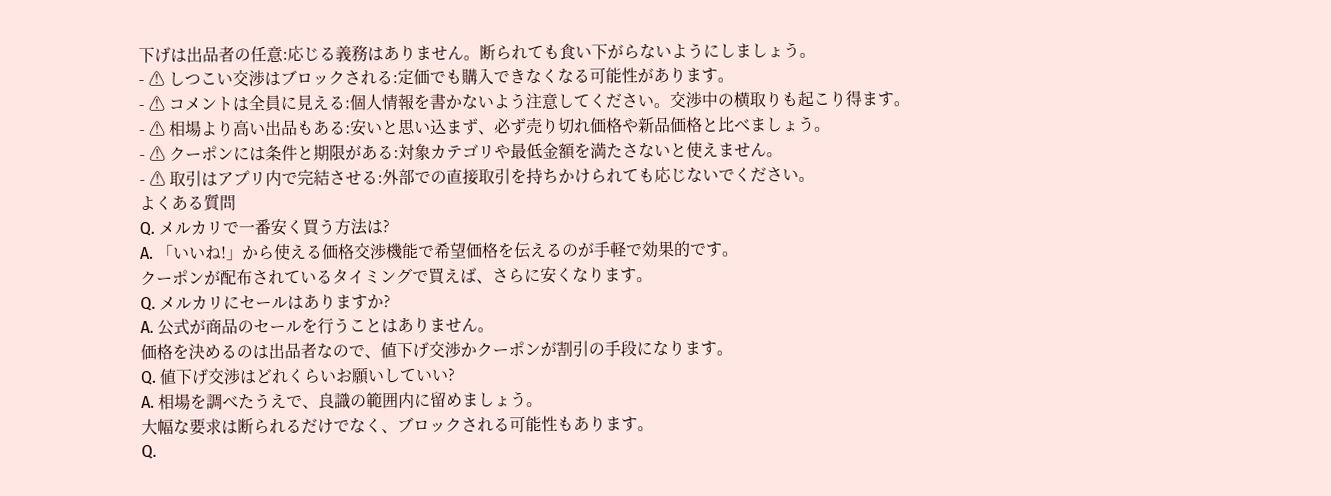下げは出品者の任意:応じる義務はありません。断られても食い下がらないようにしましょう。
- ⚠ しつこい交渉はブロックされる:定価でも購入できなくなる可能性があります。
- ⚠ コメントは全員に見える:個人情報を書かないよう注意してください。交渉中の横取りも起こり得ます。
- ⚠ 相場より高い出品もある:安いと思い込まず、必ず売り切れ価格や新品価格と比べましょう。
- ⚠ クーポンには条件と期限がある:対象カテゴリや最低金額を満たさないと使えません。
- ⚠ 取引はアプリ内で完結させる:外部での直接取引を持ちかけられても応じないでください。
よくある質問
Q. メルカリで一番安く買う方法は?
A. 「いいね!」から使える価格交渉機能で希望価格を伝えるのが手軽で効果的です。
クーポンが配布されているタイミングで買えば、さらに安くなります。
Q. メルカリにセールはありますか?
A. 公式が商品のセールを行うことはありません。
価格を決めるのは出品者なので、値下げ交渉かクーポンが割引の手段になります。
Q. 値下げ交渉はどれくらいお願いしていい?
A. 相場を調べたうえで、良識の範囲内に留めましょう。
大幅な要求は断られるだけでなく、ブロックされる可能性もあります。
Q.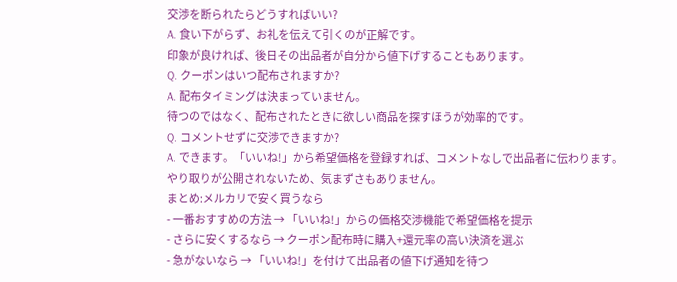交渉を断られたらどうすればいい?
A. 食い下がらず、お礼を伝えて引くのが正解です。
印象が良ければ、後日その出品者が自分から値下げすることもあります。
Q. クーポンはいつ配布されますか?
A. 配布タイミングは決まっていません。
待つのではなく、配布されたときに欲しい商品を探すほうが効率的です。
Q. コメントせずに交渉できますか?
A. できます。「いいね!」から希望価格を登録すれば、コメントなしで出品者に伝わります。
やり取りが公開されないため、気まずさもありません。
まとめ:メルカリで安く買うなら
- 一番おすすめの方法 → 「いいね!」からの価格交渉機能で希望価格を提示
- さらに安くするなら → クーポン配布時に購入+還元率の高い決済を選ぶ
- 急がないなら → 「いいね!」を付けて出品者の値下げ通知を待つ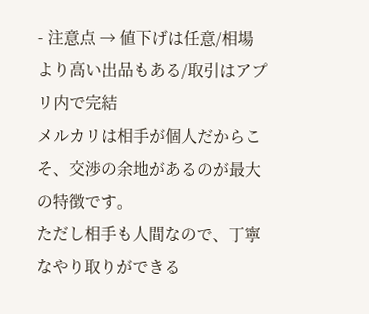- 注意点 → 値下げは任意/相場より高い出品もある/取引はアプリ内で完結
メルカリは相手が個人だからこそ、交渉の余地があるのが最大の特徴です。
ただし相手も人間なので、丁寧なやり取りができる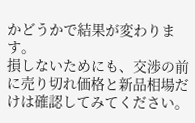かどうかで結果が変わります。
損しないためにも、交渉の前に売り切れ価格と新品相場だけは確認してみてください。